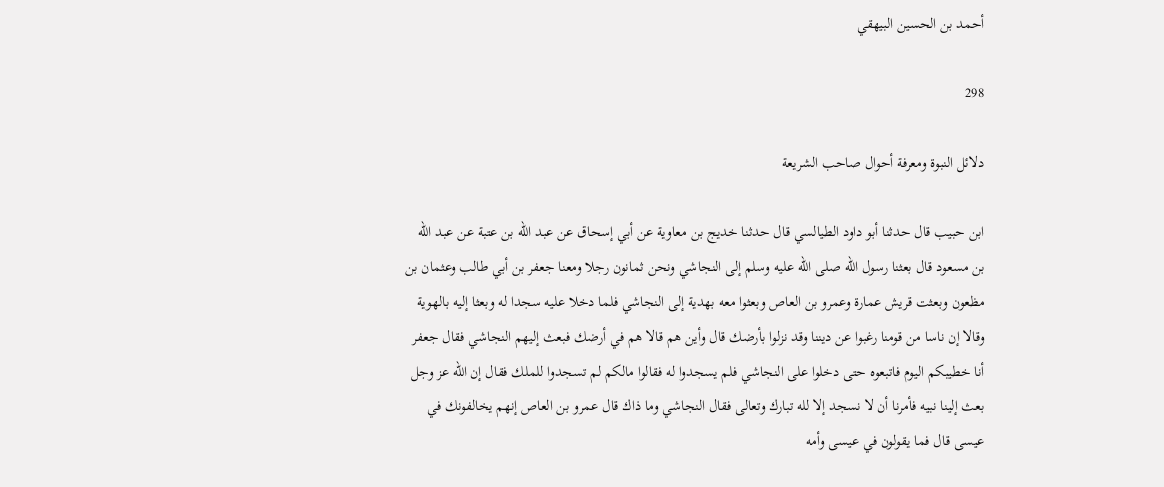أحمد بن الحسين البيهقي

298

دلائل النبوة ومعرفة أحوال صاحب الشريعة

ابن حبيب قال حدثنا أبو داود الطيالسي قال حدثنا خديج بن معاوية عن أبي إسحاق عن عبد الله بن عتبة عن عبد الله بن مسعود قال بعثنا رسول الله صلى الله عليه وسلم إلى النجاشي ونحن ثمانون رجلا ومعنا جعفر بن أبي طالب وعثمان بن مظعون وبعثت قريش عمارة وعمرو بن العاص وبعثوا معه بهدية إلى النجاشي فلما دخلا عليه سجدا له وبعثا إليه بالهوية وقالا إن ناسا من قومنا رغبوا عن ديننا وقد نزلوا بأرضك قال وأين هم قالا هم في أرضك فبعث إليهم النجاشي فقال جعفر أنا خطيبكم اليوم فاتبعوه حتى دخلوا على النجاشي فلم يسجدوا له فقالوا مالكم لم تسجدوا للملك فقال إن الله عز وجل بعث إلينا نبيه فأمرنا أن لا نسجد إلا لله تبارك وتعالى فقال النجاشي وما ذاك قال عمرو بن العاص إنهم يخالفونك في عيسى قال فما يقولون في عيسى وأمه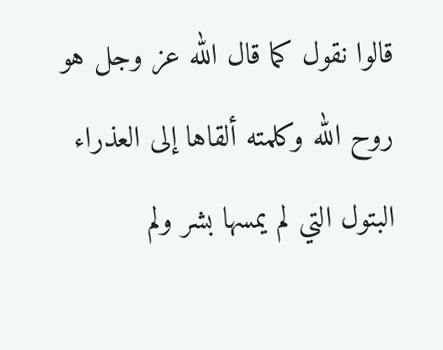قالوا نقول كما قال الله عز وجل هو روح الله وكلمته ألقاها إلى العذراء البتول التي لم يمسها بشر ولم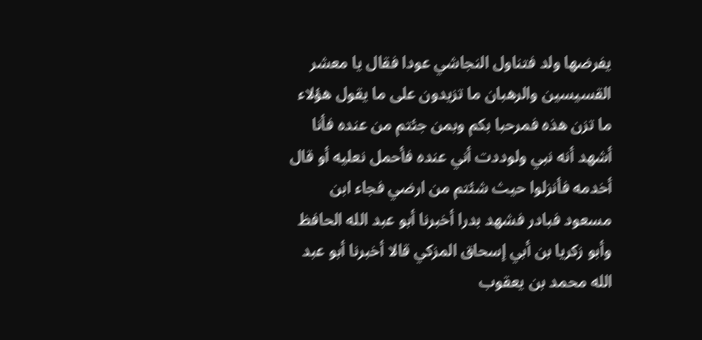يفرضها ولد فتناول النجاشي عودا فقال يا معشر القسيسين والرهبان ما تزيدون على ما يقول هؤلاء ما تزن هذه فمرحبا بكم وبمن جئتم من عنده فأنا أشهد أنه نبي ولوددت أني عنده فأحمل نعليه أو قال أخدمه فأنزلوا حيث شئتم من ارضي فجاء ابن مسعود فبادر فشهد بدرا أخبرنا أبو عبد الله الحافظ وأبو زكريا بن أبي إسحاق المزكي قالا أخبرنا أبو عبد الله محمد بن يعقوب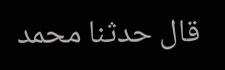قال حدثنا محمد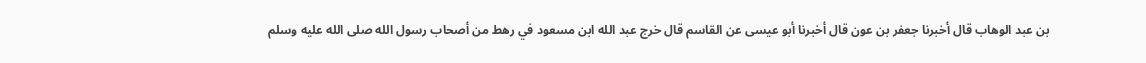بن عبد الوهاب قال أخبرنا جعفر بن عون قال أخبرنا أبو عيسى عن القاسم قال خرج عبد الله ابن مسعود في رهط من أصحاب رسول الله صلى الله عليه وسلم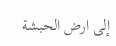إلى ارض الحبشة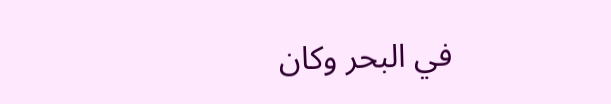في البحر وكان